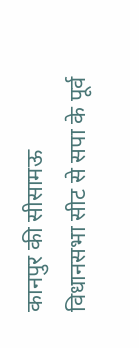कानपुर की सीसामऊ विधानसभा सीट से सपा के पूर्व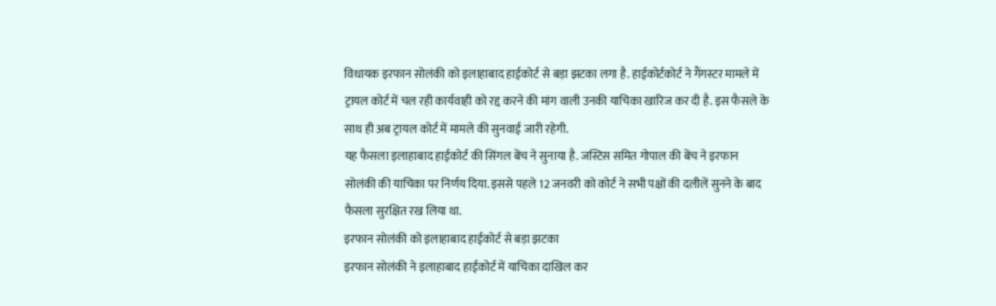विधायक इरफान सोलंकी को इलाहाबाद हाईकोर्ट से बड़ा झटका लगा है. हाईकोर्टकोर्ट ने गैंगस्टर मामले में ट्रायल कोर्ट में चल रही कार्यवाही को रद्द करने की मांग वाली उनकी याचिका खारिज कर दी है. इस फैसले के साथ ही अब ट्रायल कोर्ट में मामले की सुनवाई जारी रहेगी.
यह फैसला इलाहाबाद हाईकोर्ट की सिंगल बेंच ने सुनाया है. जस्टिस समित गोपाल की बेंच ने इरफान सोलंकी की याचिका पर निर्णय दिया. इससे पहले 12 जनवरी को कोर्ट ने सभी पक्षों की दलीलें सुनने के बाद फैसला सुरक्षित रख लिया था.
इरफान सोलंकी को इलाहाबाद हाईकोर्ट से बड़ा झटका
इरफान सोलंकी ने इलाहाबाद हाईकोर्ट में याचिका दाखिल कर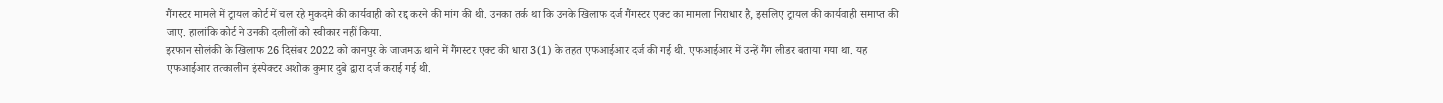गैंगस्टर मामले में ट्रायल कोर्ट में चल रहे मुकदमे की कार्यवाही को रद्द करने की मांग की थी. उनका तर्क था कि उनके खिलाफ दर्ज गैंगस्टर एक्ट का मामला निराधार है, इसलिए ट्रायल की कार्यवाही समाप्त की जाए. हालांकि कोर्ट ने उनकी दलीलों को स्वीकार नहीं किया.
इरफान सोलंकी के खिलाफ 26 दिसंबर 2022 को कानपुर के जाजमऊ थाने में गैंगस्टर एक्ट की धारा 3(1) के तहत एफआईआर दर्ज की गई थी. एफआईआर में उन्हें गैंग लीडर बताया गया था. यह एफआईआर तत्कालीन इंस्पेक्टर अशोक कुमार दुबे द्वारा दर्ज कराई गई थी.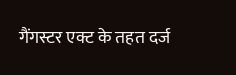गैंगस्टर एक्ट के तहत दर्ज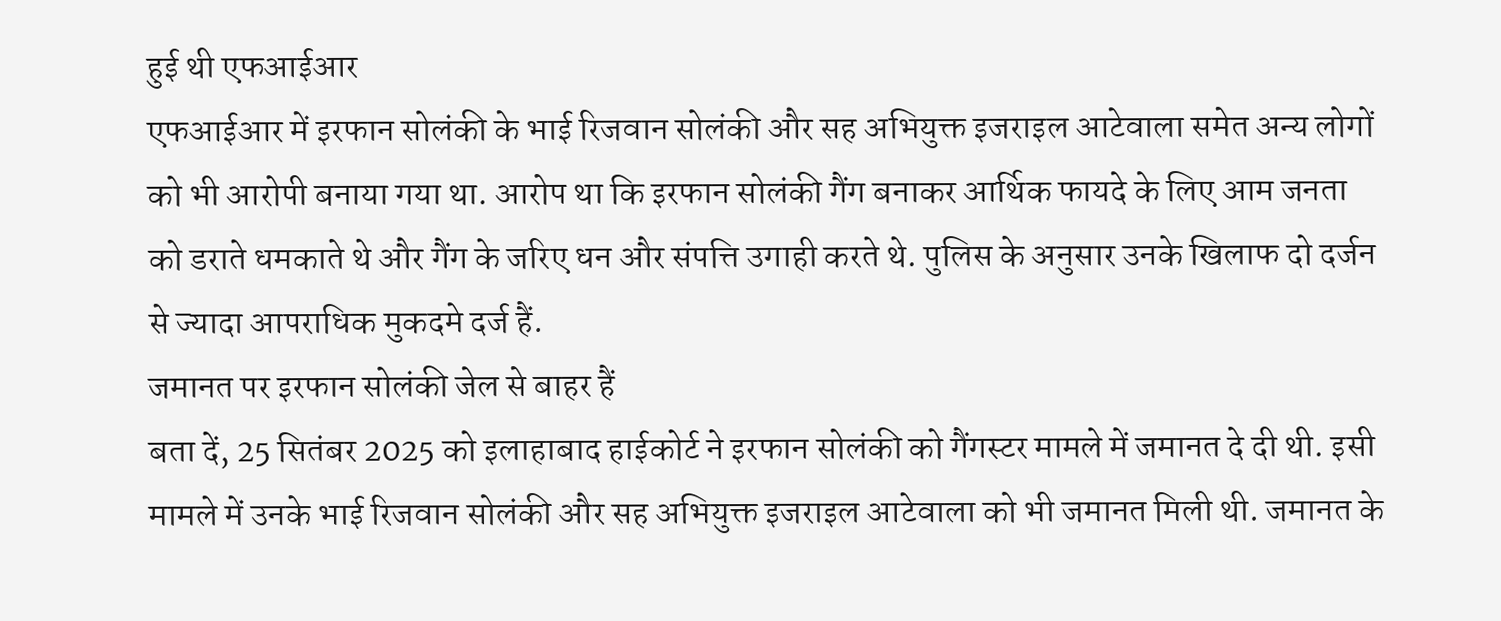हुई थी एफआईआर
एफआईआर में इरफान सोलंकी के भाई रिजवान सोलंकी और सह अभियुक्त इजराइल आटेवाला समेत अन्य लोगों को भी आरोपी बनाया गया था. आरोप था कि इरफान सोलंकी गैंग बनाकर आर्थिक फायदे के लिए आम जनता को डराते धमकाते थे और गैंग के जरिए धन और संपत्ति उगाही करते थे. पुलिस के अनुसार उनके खिलाफ दो दर्जन से ज्यादा आपराधिक मुकदमे दर्ज हैं.
जमानत पर इरफान सोलंकी जेल से बाहर हैं
बता दें, 25 सितंबर 2025 को इलाहाबाद हाईकोर्ट ने इरफान सोलंकी को गैंगस्टर मामले में जमानत दे दी थी. इसी मामले में उनके भाई रिजवान सोलंकी और सह अभियुक्त इजराइल आटेवाला को भी जमानत मिली थी. जमानत के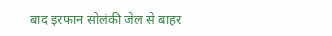बाद इरफान सोलंकी जेल से बाहर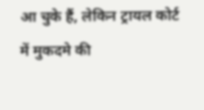आ चुके हैं, लेकिन ट्रायल कोर्ट में मुकदमे की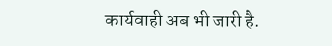कार्यवाही अब भी जारी है.